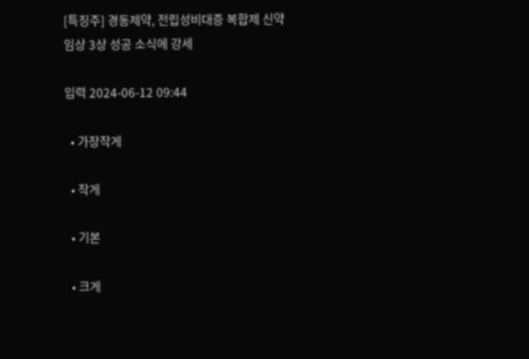[특징주] 경동제약, 전립성비대증 복합제 신약 임상 3상 성공 소식에 강세

입력 2024-06-12 09:44

  • 가장작게

  • 작게

  • 기본

  • 크게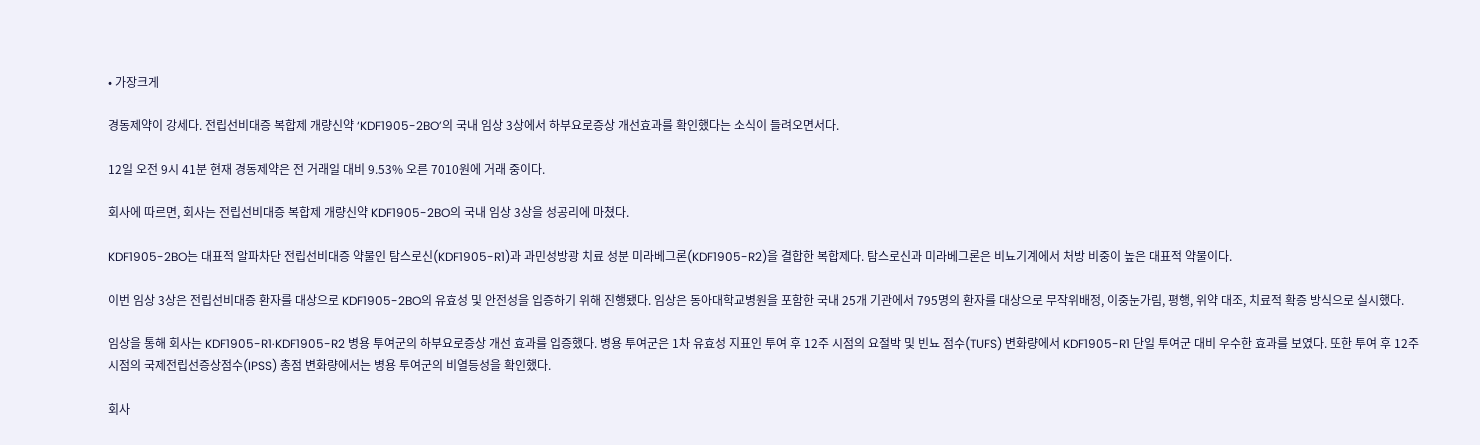• 가장크게

경동제약이 강세다. 전립선비대증 복합제 개량신약 ‘KDF1905-2BO’의 국내 임상 3상에서 하부요로증상 개선효과를 확인했다는 소식이 들려오면서다.

12일 오전 9시 41분 현재 경동제약은 전 거래일 대비 9.53% 오른 7010원에 거래 중이다.

회사에 따르면, 회사는 전립선비대증 복합제 개량신약 KDF1905-2BO의 국내 임상 3상을 성공리에 마쳤다.

KDF1905-2BO는 대표적 알파차단 전립선비대증 약물인 탐스로신(KDF1905-R1)과 과민성방광 치료 성분 미라베그론(KDF1905-R2)을 결합한 복합제다. 탐스로신과 미라베그론은 비뇨기계에서 처방 비중이 높은 대표적 약물이다.

이번 임상 3상은 전립선비대증 환자를 대상으로 KDF1905-2BO의 유효성 및 안전성을 입증하기 위해 진행됐다. 임상은 동아대학교병원을 포함한 국내 25개 기관에서 795명의 환자를 대상으로 무작위배정, 이중눈가림, 평행, 위약 대조, 치료적 확증 방식으로 실시했다.

임상을 통해 회사는 KDF1905-R1·KDF1905-R2 병용 투여군의 하부요로증상 개선 효과를 입증했다. 병용 투여군은 1차 유효성 지표인 투여 후 12주 시점의 요절박 및 빈뇨 점수(TUFS) 변화량에서 KDF1905-R1 단일 투여군 대비 우수한 효과를 보였다. 또한 투여 후 12주 시점의 국제전립선증상점수(IPSS) 총점 변화량에서는 병용 투여군의 비열등성을 확인했다.

회사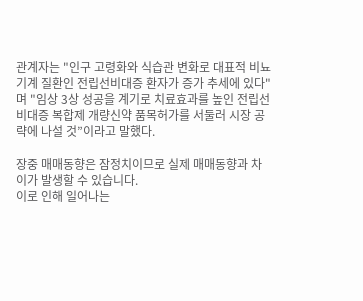관계자는 "인구 고령화와 식습관 변화로 대표적 비뇨기계 질환인 전립선비대증 환자가 증가 추세에 있다"며 "임상 3상 성공을 계기로 치료효과를 높인 전립선비대증 복합제 개량신약 품목허가를 서둘러 시장 공략에 나설 것”이라고 말했다.

장중 매매동향은 잠정치이므로 실제 매매동향과 차이가 발생할 수 있습니다.
이로 인해 일어나는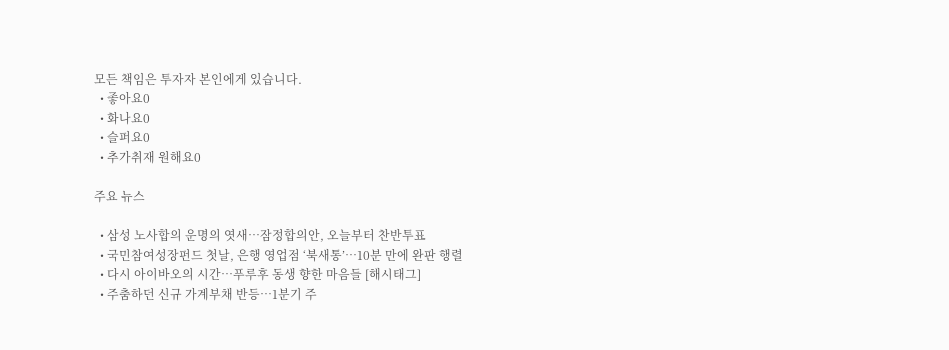모든 책임은 투자자 본인에게 있습니다.
  • 좋아요0
  • 화나요0
  • 슬퍼요0
  • 추가취재 원해요0

주요 뉴스

  • 삼성 노사합의 운명의 엿새⋯잠정합의안, 오늘부터 찬반투표
  • 국민참여성장펀드 첫날, 은행 영업점 ‘북새통’⋯10분 만에 완판 행렬
  • 다시 아이바오의 시간…푸루후 동생 향한 마음들 [해시태그]
  • 주춤하던 신규 가계부채 반등⋯1분기 주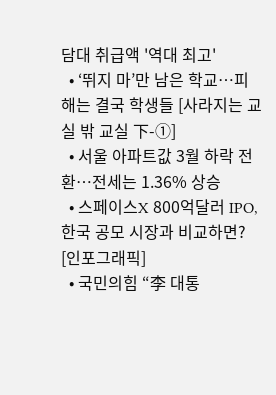담대 취급액 '역대 최고'
  • ‘뛰지 마’만 남은 학교…피해는 결국 학생들 [사라지는 교실 밖 교실 下-①]
  • 서울 아파트값 3월 하락 전환⋯전세는 1.36% 상승
  • 스페이스X 800억달러 IPO, 한국 공모 시장과 비교하면? [인포그래픽]
  • 국민의힘 “李 대통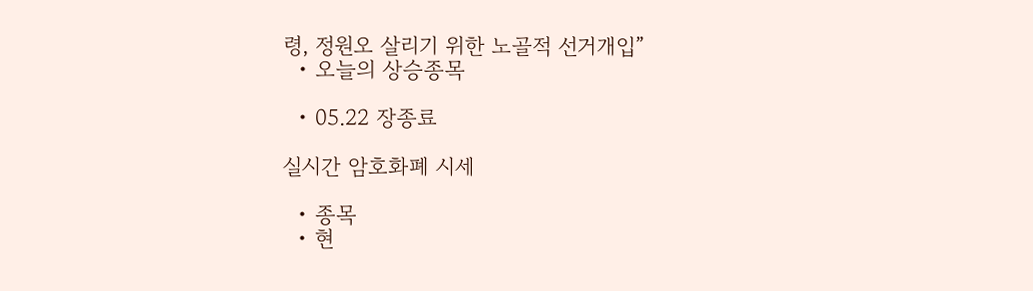령, 정원오 살리기 위한 노골적 선거개입”
  • 오늘의 상승종목

  • 05.22 장종료

실시간 암호화폐 시세

  • 종목
  • 현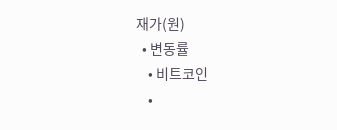재가(원)
  • 변동률
    • 비트코인
    •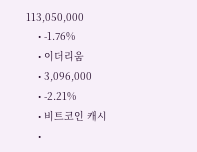113,050,000
    • -1.76%
    • 이더리움
    • 3,096,000
    • -2.21%
    • 비트코인 캐시
    •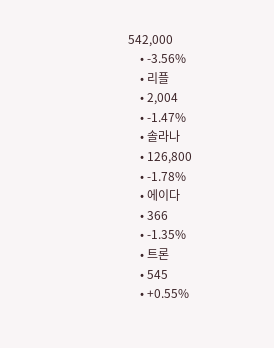542,000
    • -3.56%
    • 리플
    • 2,004
    • -1.47%
    • 솔라나
    • 126,800
    • -1.78%
    • 에이다
    • 366
    • -1.35%
    • 트론
    • 545
    • +0.55%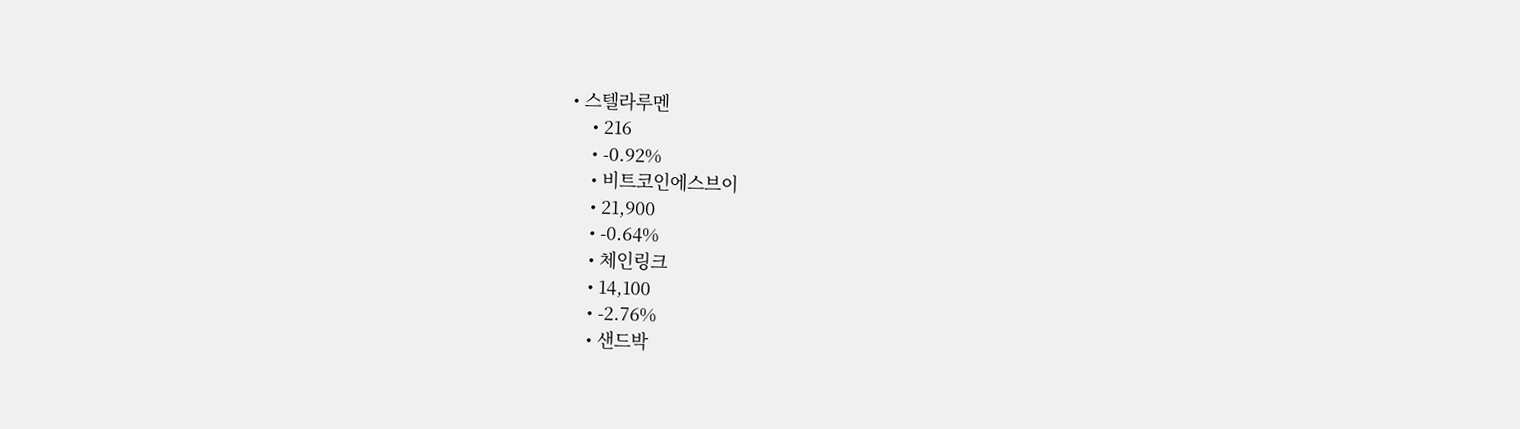• 스텔라루멘
    • 216
    • -0.92%
    • 비트코인에스브이
    • 21,900
    • -0.64%
    • 체인링크
    • 14,100
    • -2.76%
    • 샌드박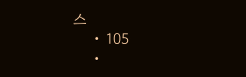스
    • 105
    •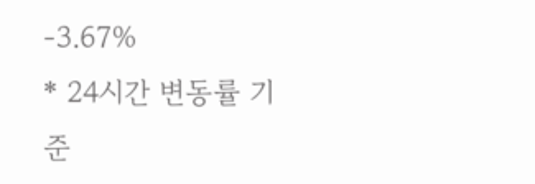-3.67%
* 24시간 변동률 기준